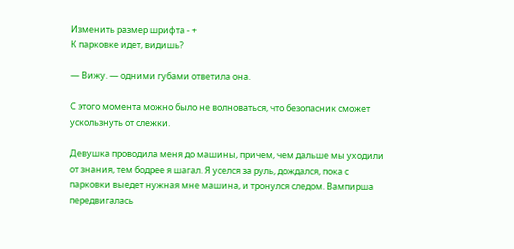Изменить размер шрифта - +
К парковке идет, видишь?

— Вижу. — одними губами ответила она.

С этого момента можно было не волноваться, что безопасник сможет ускользнуть от слежки.

Девушка проводила меня до машины, причем, чем дальше мы уходили от знания, тем бодрее я шагал. Я уселся за руль, дождался, пока с парковки выедет нужная мне машина, и тронулся следом. Вампирша передвигалась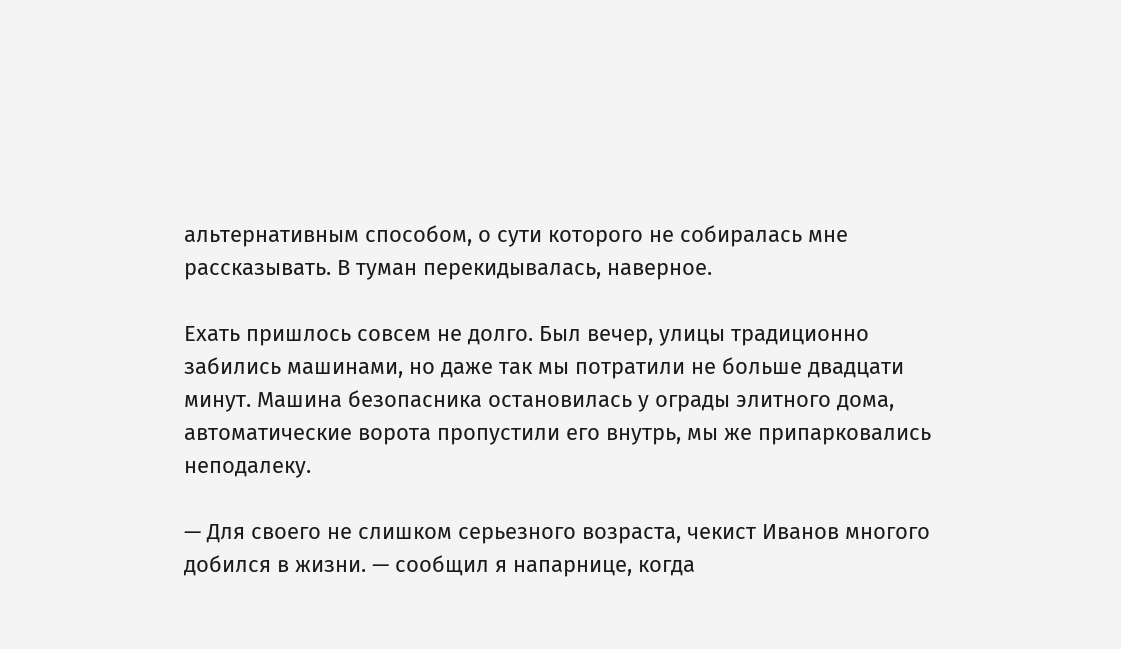альтернативным способом, о сути которого не собиралась мне рассказывать. В туман перекидывалась, наверное.

Ехать пришлось совсем не долго. Был вечер, улицы традиционно забились машинами, но даже так мы потратили не больше двадцати минут. Машина безопасника остановилась у ограды элитного дома, автоматические ворота пропустили его внутрь, мы же припарковались неподалеку.

— Для своего не слишком серьезного возраста, чекист Иванов многого добился в жизни. — сообщил я напарнице, когда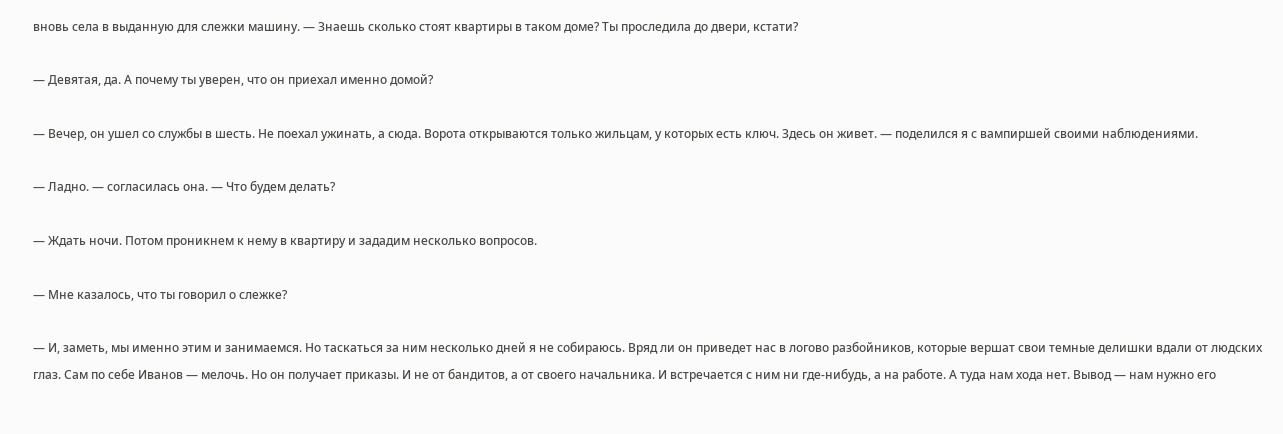вновь села в выданную для слежки машину. — Знаешь сколько стоят квартиры в таком доме? Ты проследила до двери, кстати?

— Девятая, да. А почему ты уверен, что он приехал именно домой?

— Вечер, он ушел со службы в шесть. Не поехал ужинать, а сюда. Ворота открываются только жильцам, у которых есть ключ. Здесь он живет. — поделился я с вампиршей своими наблюдениями.

— Ладно. — согласилась она. — Что будем делать?

— Ждать ночи. Потом проникнем к нему в квартиру и зададим несколько вопросов.

— Мне казалось, что ты говорил о слежке?

— И, заметь, мы именно этим и занимаемся. Но таскаться за ним несколько дней я не собираюсь. Вряд ли он приведет нас в логово разбойников, которые вершат свои темные делишки вдали от людских глаз. Сам по себе Иванов — мелочь. Но он получает приказы. И не от бандитов, а от своего начальника. И встречается с ним ни где-нибудь, а на работе. А туда нам хода нет. Вывод — нам нужно его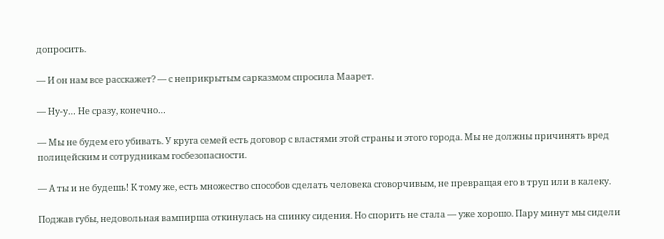допросить.

— И он нам все расскажет? — с неприкрытым сарказмом спросила Маарет.

— Ну-у… Не сразу, конечно…

— Мы не будем его убивать. У круга семей есть договор с властями этой страны и этого города. Мы не должны причинять вред полицейским и сотрудникам госбезопасности.

— А ты и не будешь! К тому же, есть множество способов сделать человека сговорчивым, не превращая его в труп или в калеку.

Поджав губы, недовольная вампирша откинулась на спинку сидения. Но спорить не стала — уже хорошо. Пару минут мы сидели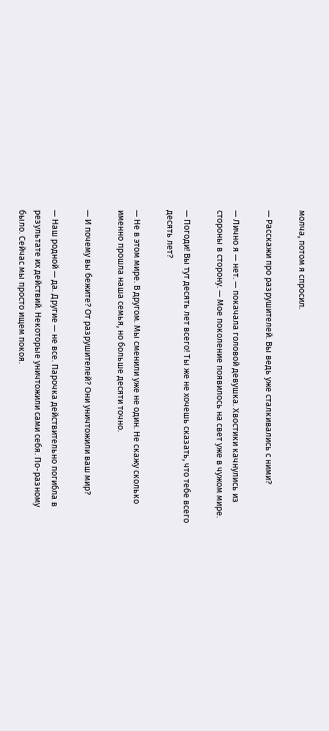молча, потом я спросил.

— Расскажи про разрушителей. Вы ведь уже сталкивались с ними?

— Лично я — нет. — покачала головой девушка. Хвостики качнулись из стороны в сторону. — Мое поколение появилось на свет уже в чужом мире.

— Погоди! Вы тут десять лет всего! Ты же не хочешь сказать, что тебе всего десять лет?

— Не в этом мире. В другом. Мы сменили уже не один. Не скажу сколько именно прошла наша семья, но больше десяти точно.

— И почему вы бежите? От разрушителей? Они уничтожили ваш мир?

— Наш родной — да. Другие — не все. Парочка действительно погибла в результате их действий. Некоторые уничтожили сами себя. По-разному было. Сейчас мы просто ищем покоя.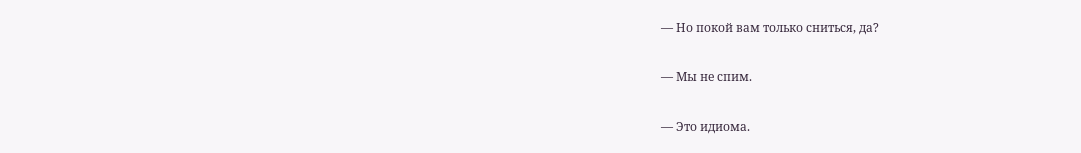— Но покой вам только сниться, да?

— Мы не спим.

— Это идиома.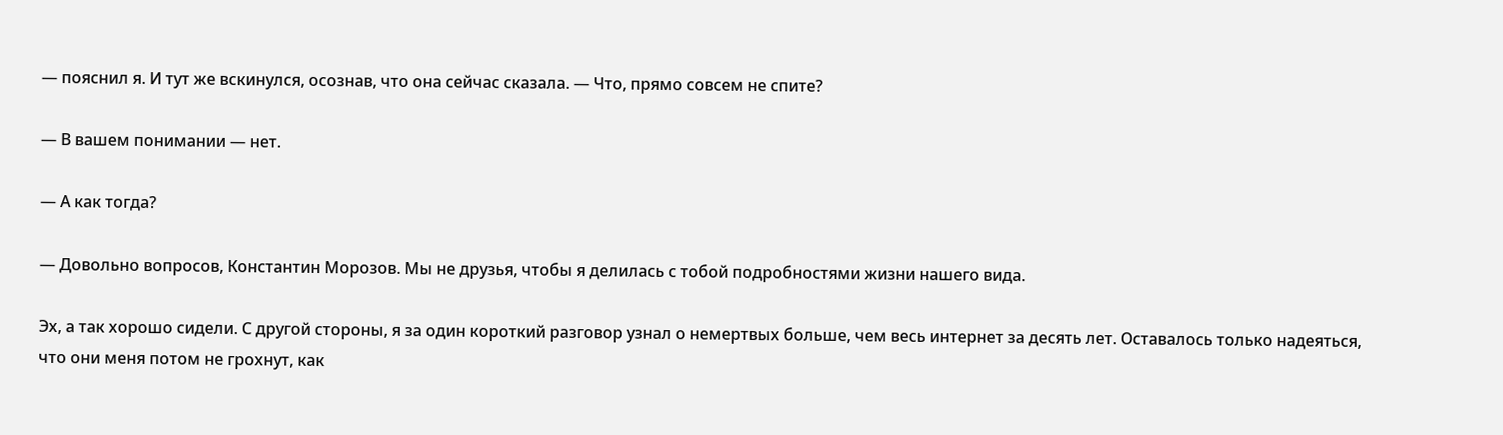— пояснил я. И тут же вскинулся, осознав, что она сейчас сказала. — Что, прямо совсем не спите?

— В вашем понимании — нет.

— А как тогда?

— Довольно вопросов, Константин Морозов. Мы не друзья, чтобы я делилась с тобой подробностями жизни нашего вида.

Эх, а так хорошо сидели. С другой стороны, я за один короткий разговор узнал о немертвых больше, чем весь интернет за десять лет. Оставалось только надеяться, что они меня потом не грохнут, как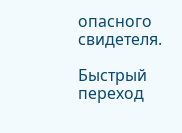опасного свидетеля.

Быстрый переход